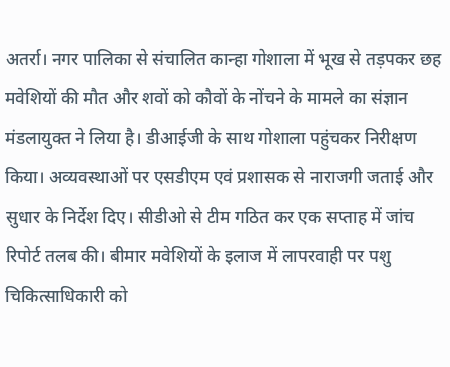अतर्रा। नगर पालिका से संचालित कान्हा गोशाला में भूख से तड़पकर छह मवेशियों की मौत और शवों को कौवों के नोंचने के मामले का संज्ञान मंडलायुक्त ने लिया है। डीआईजी के साथ गोशाला पहुंचकर निरीक्षण किया। अव्यवस्थाओं पर एसडीएम एवं प्रशासक से नाराजगी जताई और सुधार के निर्देश दिए। सीडीओ से टीम गठित कर एक सप्ताह में जांच रिपोर्ट तलब की। बीमार मवेशियों के इलाज में लापरवाही पर पशु चिकित्साधिकारी को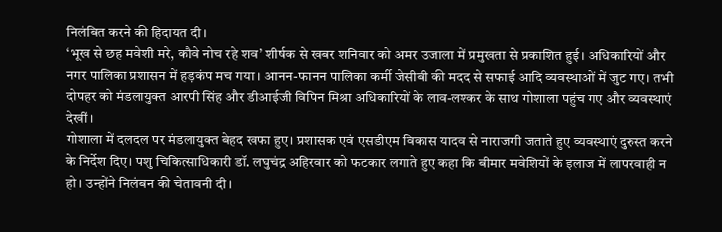निलंबित करने की हिदायत दी।
‘भूख से छह मवेशी मरे, कौवे नोच रहे शव’ शीर्षक से खबर शनिवार को अमर उजाला में प्रमुखता से प्रकाशित हुई। अधिकारियों और नगर पालिका प्रशासन में हड़कंप मच गया। आनन-फानन पालिका कर्मी जेसीबी की मदद से सफाई आदि व्यवस्थाओं में जुट गए। तभी दोपहर को मंडलायुक्त आरपी सिंह और डीआईजी विपिन मिश्रा अधिकारियों के लाव-लश्कर के साथ गोशाला पहुंच गए और व्यवस्थाएं देखीं।
गोशाला में दलदल पर मंडलायुक्त बेहद खफा हुए। प्रशासक एवं एसडीएम विकास यादव से नाराजगी जताते हुए व्यवस्थाएं दुरुस्त करने के निर्देश दिए। पशु चिकित्साधिकारी डॉ. लघुचंद्र अहिरवार को फटकार लगाते हुए कहा कि बीमार मवेशियों के इलाज में लापरवाही न हो। उन्होंने निलंबन की चेतावनी दी।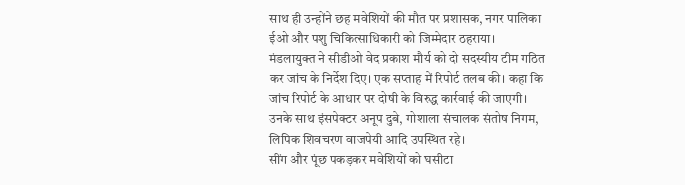साथ ही उन्होंने छह मवेशियों की मौत पर प्रशासक, नगर पालिका ईओ और पशु चिकित्साधिकारी को जिम्मेदार ठहराया।
मंडलायुक्त ने सीडीओ वेद प्रकाश मौर्य को दो सदस्यीय टीम गठित कर जांच के निर्देश दिए। एक सप्ताह में रिपोर्ट तलब की। कहा कि जांच रिपोर्ट के आधार पर दोषी के विरुद्ध कार्रवाई की जाएगी। उनके साथ इंसपेक्टर अनूप दुबे, गोशाला संचालक संतोष निगम, लिपिक शिवचरण वाजपेयी आदि उपस्थित रहे।
सींग और पूंछ पकड़कर मवेशियों को घसीटा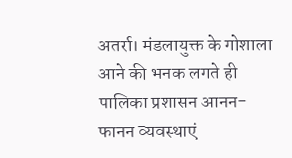अतर्रा। मंडलायुक्त के गोशाला आने की भनक लगते ही पालिका प्रशासन आनन-फानन व्यवस्थाएं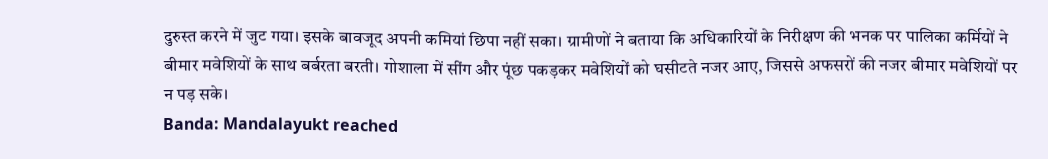दुरुस्त करने में जुट गया। इसके बावजूद अपनी कमियां छिपा नहीं सका। ग्रामीणों ने बताया कि अधिकारियों के निरीक्षण की भनक पर पालिका कर्मियों ने बीमार मवेशियों के साथ बर्बरता बरती। गोशाला में सींग और पूंछ पकड़कर मवेशियों को घसीटते नजर आए, जिससे अफसरों की नजर बीमार मवेशियों पर न पड़ सके।
Banda: Mandalayukt reached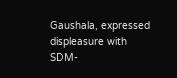Gaushala, expressed displeasure with SDM-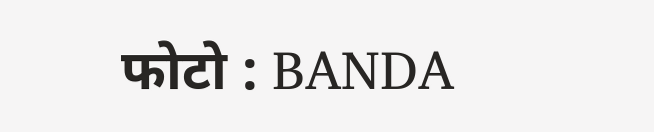फोटो : BANDA